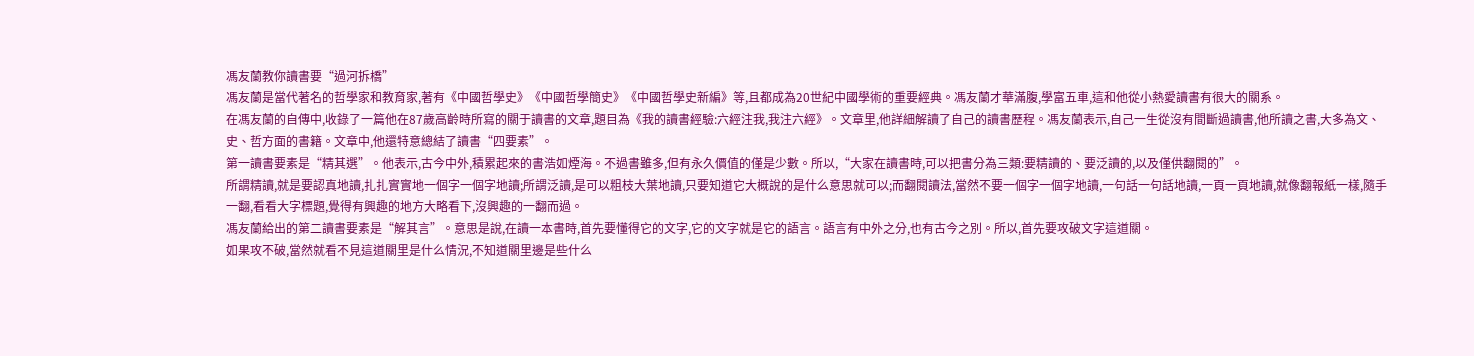馮友蘭教你讀書要“過河拆橋”
馮友蘭是當代著名的哲學家和教育家,著有《中國哲學史》《中國哲學簡史》《中國哲學史新編》等,且都成為20世紀中國學術的重要經典。馮友蘭才華滿腹,學富五車,這和他從小熱愛讀書有很大的關系。
在馮友蘭的自傳中,收錄了一篇他在87歲高齡時所寫的關于讀書的文章,題目為《我的讀書經驗:六經注我,我注六經》。文章里,他詳細解讀了自己的讀書歷程。馮友蘭表示,自己一生從沒有間斷過讀書,他所讀之書,大多為文、史、哲方面的書籍。文章中,他還特意總結了讀書“四要素”。
第一讀書要素是“精其選”。他表示,古今中外,積累起來的書浩如煙海。不過書雖多,但有永久價值的僅是少數。所以,“大家在讀書時,可以把書分為三類:要精讀的、要泛讀的,以及僅供翻閱的”。
所謂精讀,就是要認真地讀,扎扎實實地一個字一個字地讀;所謂泛讀,是可以粗枝大葉地讀,只要知道它大概說的是什么意思就可以;而翻閱讀法,當然不要一個字一個字地讀,一句話一句話地讀,一頁一頁地讀,就像翻報紙一樣,隨手一翻,看看大字標題,覺得有興趣的地方大略看下,沒興趣的一翻而過。
馮友蘭給出的第二讀書要素是“解其言”。意思是說,在讀一本書時,首先要懂得它的文字,它的文字就是它的語言。語言有中外之分,也有古今之別。所以,首先要攻破文字這道關。
如果攻不破,當然就看不見這道關里是什么情況,不知道關里邊是些什么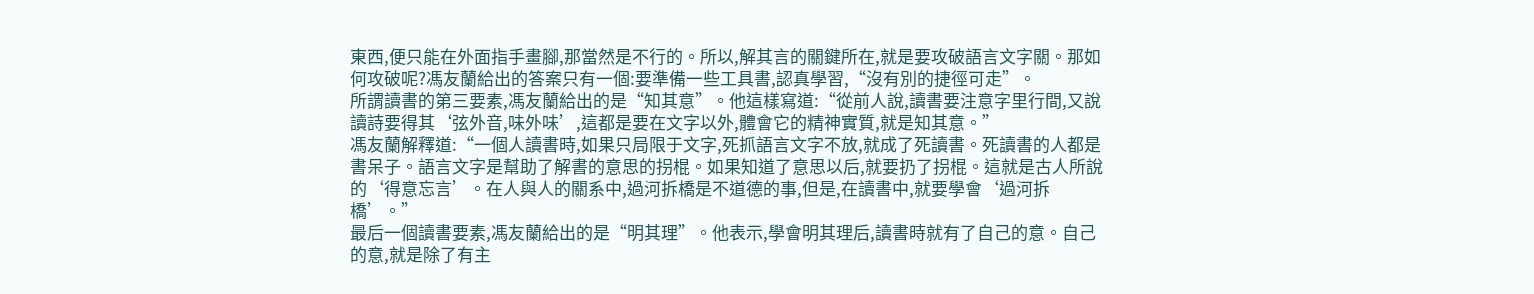東西,便只能在外面指手畫腳,那當然是不行的。所以,解其言的關鍵所在,就是要攻破語言文字關。那如何攻破呢?馮友蘭給出的答案只有一個:要準備一些工具書,認真學習,“沒有別的捷徑可走”。
所謂讀書的第三要素,馮友蘭給出的是“知其意”。他這樣寫道:“從前人說,讀書要注意字里行間,又說讀詩要得其‘弦外音,味外味’,這都是要在文字以外,體會它的精神實質,就是知其意。”
馮友蘭解釋道:“一個人讀書時,如果只局限于文字,死抓語言文字不放,就成了死讀書。死讀書的人都是書呆子。語言文字是幫助了解書的意思的拐棍。如果知道了意思以后,就要扔了拐棍。這就是古人所說的‘得意忘言’。在人與人的關系中,過河拆橋是不道德的事,但是,在讀書中,就要學會‘過河拆橋’。”
最后一個讀書要素,馮友蘭給出的是“明其理”。他表示,學會明其理后,讀書時就有了自己的意。自己的意,就是除了有主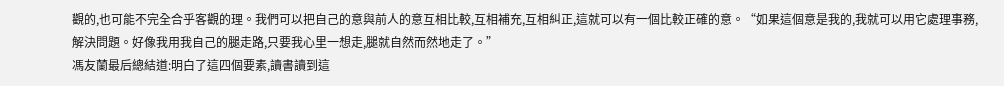觀的,也可能不完全合乎客觀的理。我們可以把自己的意與前人的意互相比較,互相補充,互相糾正,這就可以有一個比較正確的意。“如果這個意是我的,我就可以用它處理事務,解決問題。好像我用我自己的腿走路,只要我心里一想走,腿就自然而然地走了。”
馮友蘭最后總結道:明白了這四個要素,讀書讀到這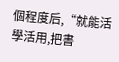個程度后,“就能活學活用,把書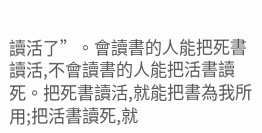讀活了”。會讀書的人能把死書讀活,不會讀書的人能把活書讀死。把死書讀活,就能把書為我所用;把活書讀死,就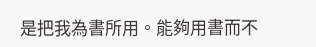是把我為書所用。能夠用書而不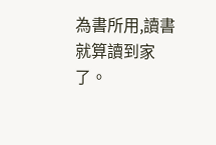為書所用,讀書就算讀到家了。